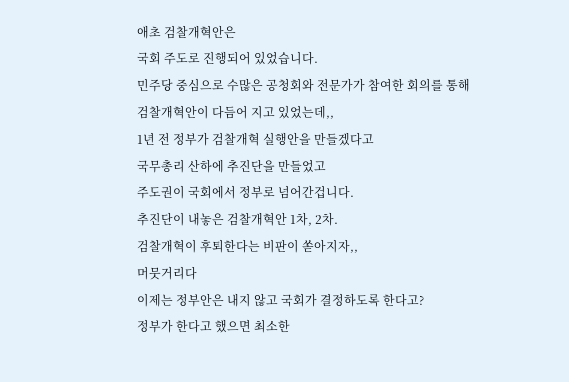애초 검찰개혁안은
국회 주도로 진행되어 있었습니다.
민주당 중심으로 수많은 공청회와 전문가가 참여한 회의를 통해
검찰개혁안이 다듬어 지고 있었는데,,
1년 전 정부가 검찰개혁 실행안을 만들겠다고
국무총리 산하에 추진단을 만들었고
주도권이 국회에서 정부로 넘어간겁니다.
추진단이 내놓은 검찰개혁안 1차, 2차.
검찰개혁이 후퇴한다는 비판이 쏟아지자,,
머뭇거리다
이제는 정부안은 내지 않고 국회가 결정하도록 한다고?
정부가 한다고 했으면 최소한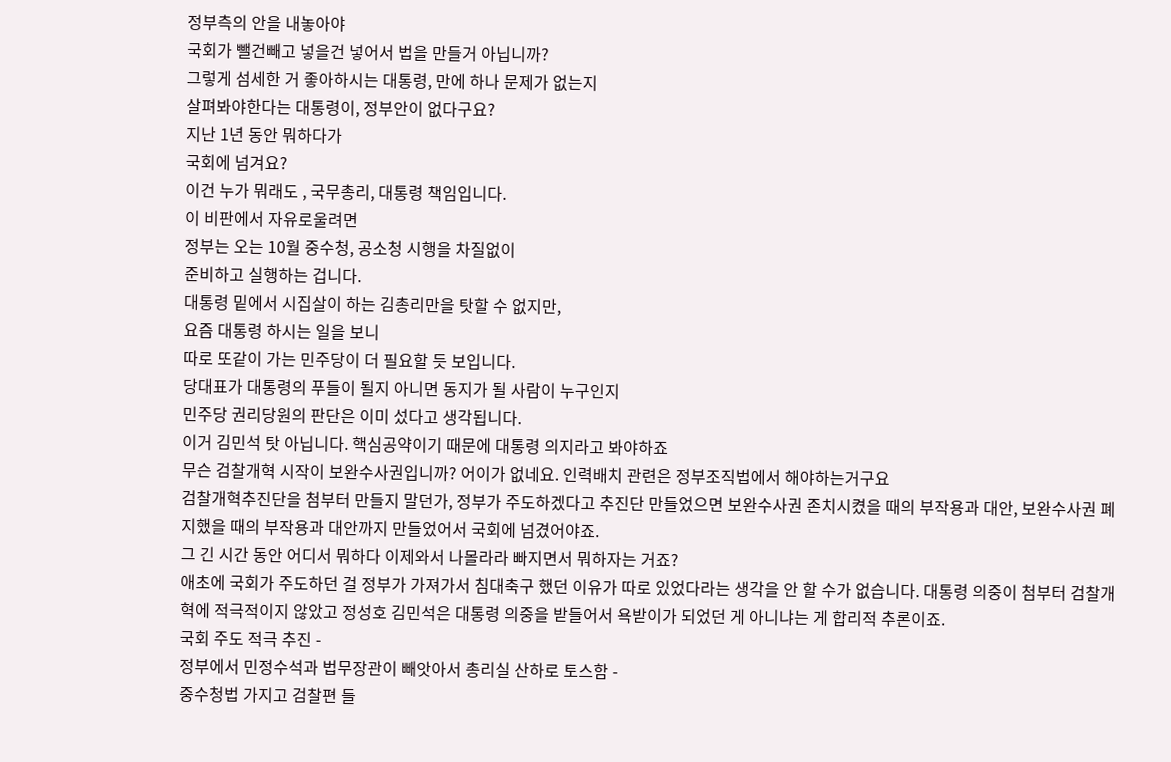정부측의 안을 내놓아야
국회가 뺄건빼고 넣을건 넣어서 법을 만들거 아닙니까?
그렇게 섬세한 거 좋아하시는 대통령, 만에 하나 문제가 없는지
살펴봐야한다는 대통령이, 정부안이 없다구요?
지난 1년 동안 뭐하다가
국회에 넘겨요?
이건 누가 뭐래도 , 국무총리, 대통령 책임입니다.
이 비판에서 자유로울려면
정부는 오는 10월 중수청, 공소청 시행을 차질없이
준비하고 실행하는 겁니다.
대통령 밑에서 시집살이 하는 김총리만을 탓할 수 없지만,
요즘 대통령 하시는 일을 보니
따로 또같이 가는 민주당이 더 필요할 듯 보입니다.
당대표가 대통령의 푸들이 될지 아니면 동지가 될 사람이 누구인지
민주당 권리당원의 판단은 이미 섰다고 생각됩니다.
이거 김민석 탓 아닙니다. 핵심공약이기 때문에 대통령 의지라고 봐야하죠
무슨 검찰개혁 시작이 보완수사권입니까? 어이가 없네요. 인력배치 관련은 정부조직법에서 해야하는거구요
검찰개혁추진단을 첨부터 만들지 말던가, 정부가 주도하겠다고 추진단 만들었으면 보완수사권 존치시켰을 때의 부작용과 대안, 보완수사권 폐지했을 때의 부작용과 대안까지 만들었어서 국회에 넘겼어야죠.
그 긴 시간 동안 어디서 뭐하다 이제와서 나몰라라 빠지면서 뭐하자는 거죠?
애초에 국회가 주도하던 걸 정부가 가져가서 침대축구 했던 이유가 따로 있었다라는 생각을 안 할 수가 없습니다. 대통령 의중이 첨부터 검찰개혁에 적극적이지 않았고 정성호 김민석은 대통령 의중을 받들어서 욕받이가 되었던 게 아니냐는 게 합리적 추론이죠.
국회 주도 적극 추진 -
정부에서 민정수석과 법무장관이 빼앗아서 총리실 산하로 토스함 -
중수청법 가지고 검찰편 들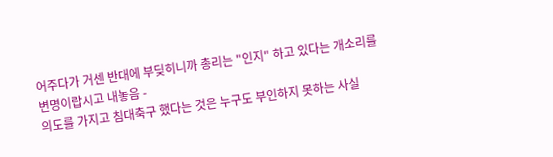어주다가 거센 반대에 부딪히니까 총리는 "인지" 하고 있다는 개소리를 변명이랍시고 내놓음 -
의도를 가지고 침대축구 했다는 것은 누구도 부인하지 못하는 사실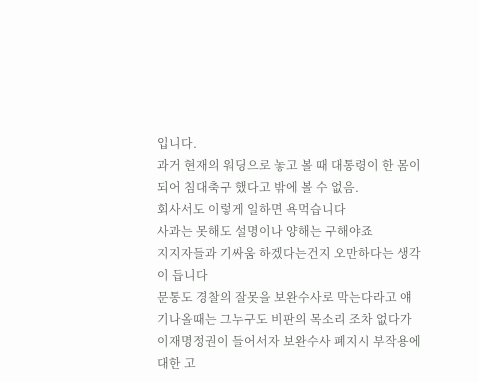입니다.
과거 현재의 워딩으로 놓고 볼 때 대통령이 한 몸이 되어 침대축구 했다고 밖에 볼 수 없음.
회사서도 이렇게 일하면 욕먹습니다
사과는 못해도 설명이나 양해는 구해야죠
지지자들과 기싸움 하겠다는건지 오만하다는 생각이 듭니다
문통도 경찰의 잘못을 보완수사로 막는다라고 얘기나올때는 그누구도 비판의 목소리 조차 없다가 이재명정권이 들어서자 보완수사 폐지시 부작용에 대한 고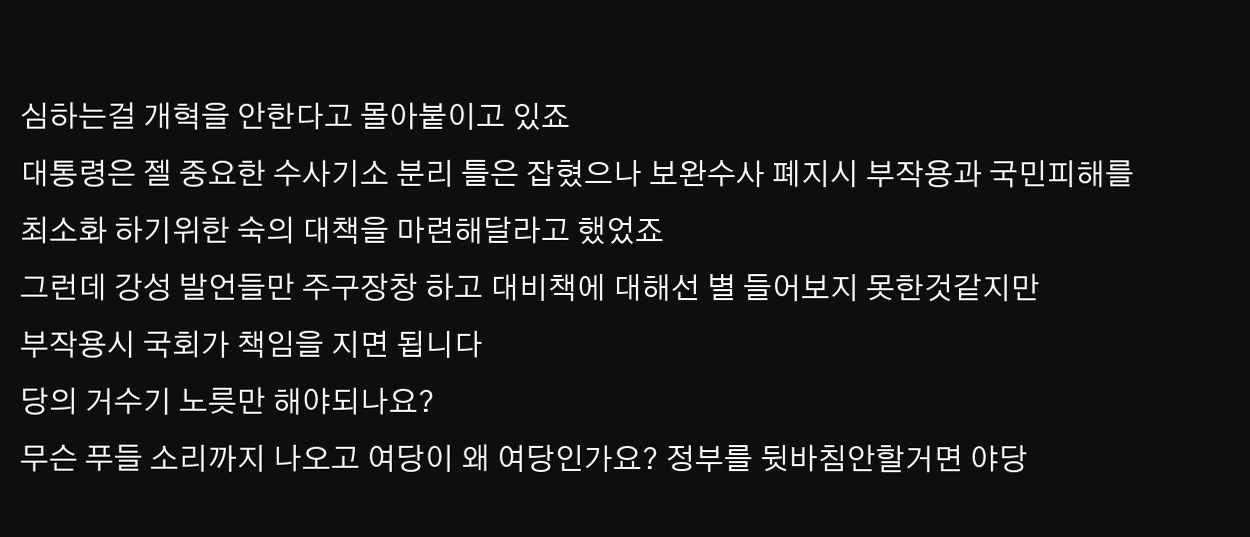심하는걸 개혁을 안한다고 몰아붙이고 있죠
대통령은 젤 중요한 수사기소 분리 틀은 잡혔으나 보완수사 폐지시 부작용과 국민피해를 최소화 하기위한 숙의 대책을 마련해달라고 했었죠
그런데 강성 발언들만 주구장창 하고 대비책에 대해선 별 들어보지 못한것같지만
부작용시 국회가 책임을 지면 됩니다
당의 거수기 노릇만 해야되나요?
무슨 푸들 소리까지 나오고 여당이 왜 여당인가요? 정부를 뒷바침안할거면 야당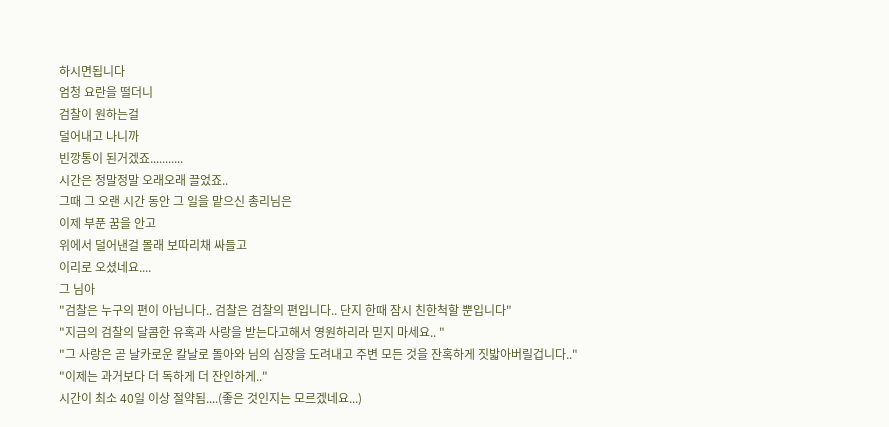하시면됩니다
엄청 요란을 떨더니
검찰이 원하는걸
덜어내고 나니까
빈깡통이 된거겠죠...........
시간은 정말정말 오래오래 끌었죠..
그때 그 오랜 시간 동안 그 일을 맡으신 총리님은
이제 부푼 꿈을 안고
위에서 덜어낸걸 몰래 보따리채 싸들고
이리로 오셨네요....
그 님아
"검찰은 누구의 편이 아닙니다.. 검찰은 검찰의 편입니다.. 단지 한때 잠시 친한척할 뿐입니다"
"지금의 검찰의 달콤한 유혹과 사랑을 받는다고해서 영원하리라 믿지 마세요.. "
"그 사랑은 곧 날카로운 칼날로 돌아와 님의 심장을 도려내고 주변 모든 것을 잔혹하게 짓밟아버릴겁니다.."
"이제는 과거보다 더 독하게 더 잔인하게.."
시간이 최소 40일 이상 절약됨....(좋은 것인지는 모르겠네요...)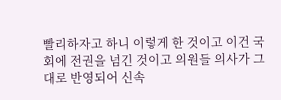빨리하자고 하니 이렇게 한 것이고 이건 국회에 전권을 넘긴 것이고 의원들 의사가 그대로 반영되어 신속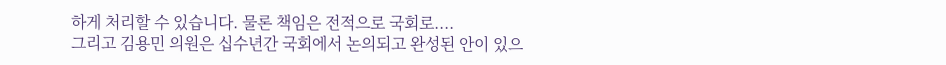하게 처리할 수 있습니다. 물론 책임은 전적으로 국회로....
그리고 김용민 의원은 십수년간 국회에서 논의되고 완성된 안이 있으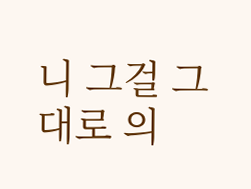니 그걸 그대로 의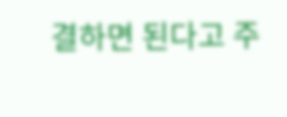결하면 된다고 주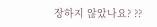장하지 않았나요? ??